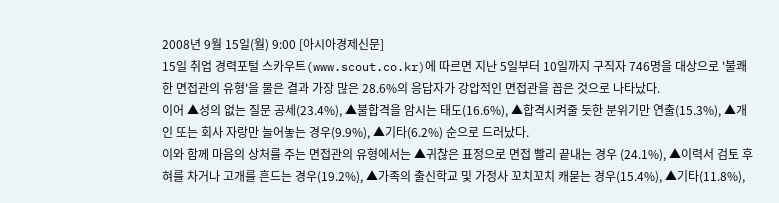2008년 9월 15일(월) 9:00 [아시아경제신문]
15일 취업 경력포털 스카우트(www.scout.co.kr)에 따르면 지난 5일부터 10일까지 구직자 746명을 대상으로 '불쾌한 면접관의 유형'을 물은 결과 가장 많은 28.6%의 응답자가 강압적인 면접관을 꼽은 것으로 나타났다.
이어 ▲성의 없는 질문 공세(23.4%), ▲불합격을 암시는 태도(16.6%), ▲합격시켜줄 듯한 분위기만 연출(15.3%), ▲개인 또는 회사 자랑만 늘어놓는 경우(9.9%), ▲기타(6.2%) 순으로 드러났다.
이와 함께 마음의 상처를 주는 면접관의 유형에서는 ▲귀찮은 표정으로 면접 빨리 끝내는 경우 (24.1%), ▲이력서 검토 후 혀를 차거나 고개를 흔드는 경우(19.2%), ▲가족의 출신학교 및 가정사 꼬치꼬치 캐묻는 경우(15.4%), ▲기타(11.8%),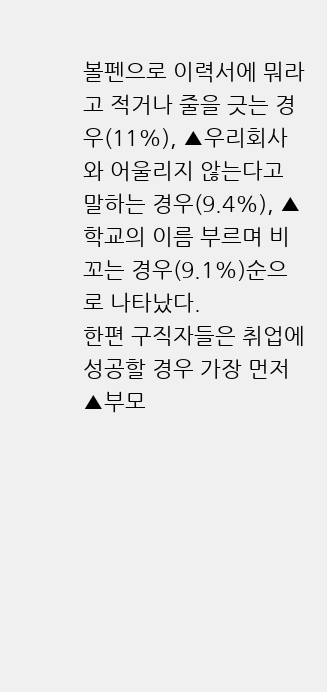볼펜으로 이력서에 뭐라고 적거나 줄을 긋는 경우(11%), ▲우리회사와 어울리지 않는다고 말하는 경우(9.4%), ▲학교의 이름 부르며 비꼬는 경우(9.1%)순으로 나타났다.
한편 구직자들은 취업에 성공할 경우 가장 먼저 ▲부모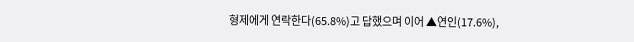형제에게 연락한다(65.8%)고 답했으며 이어 ▲연인(17.6%),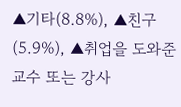▲기타(8.8%), ▲친구(5.9%), ▲취업을 도와준 교수 또는 강사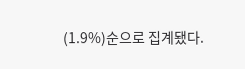(1.9%)순으로 집계됐다.